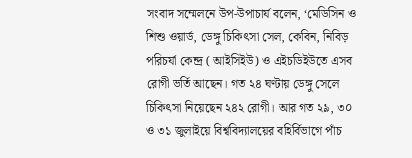সংবাদ সম্মেলনে উপ-উপাচার্য বলেন, ‘মেডিসিন ও শিশু ওয়ার্ড, ডেঙ্গু চিকিৎসা সেল, কেবিন, নিবিড় পরিচর্যা কেন্দ্র ( আইসিইউ) ও এইচডিইউতে এসব রোগী ভর্তি আছেন। গত ২৪ ঘণ্টায় ডেঙ্গু সেলে চিকিৎসা নিয়েছেন ২৪২ রোগী। আর গত ২৯, ৩০ ও ৩১ জুলাইয়ে বিশ্ববিদ্যালয়ের বহির্বিভাগে পাঁচ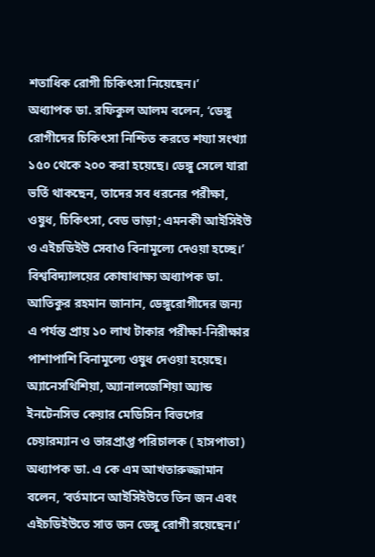শতাধিক রোগী চিকিৎসা নিয়েছেন।’
অধ্যাপক ডা. রফিকুল আলম বলেন, ‘ডেঙ্গু রোগীদের চিকিৎসা নিশ্চিত করতে শয্যা সংখ্যা ১৫০ থেকে ২০০ করা হয়েছে। ডেঙ্গু সেলে যারা ভর্তি থাকছেন, তাদের সব ধরনের পরীক্ষা, ওষুধ, চিকিৎসা, বেড ভাড়া; এমনকী আইসিইউ ও এইচডিইউ সেবাও বিনামূল্যে দেওয়া হচ্ছে।’
বিশ্ববিদ্যালয়ের কোষাধাক্ষ্য অধ্যাপক ডা. আতিকুর রহমান জানান, ডেঙ্গুরোগীদের জন্য এ পর্যন্ত প্রায় ১০ লাখ টাকার পরীক্ষা-নিরীক্ষার পাশাপাশি বিনামূল্যে ওষুধ দেওয়া হয়েছে।
অ্যানেসথিশিয়া, অ্যানালজেশিয়া অ্যান্ড ইনটেনসিভ কেয়ার মেডিসিন বিভগের চেয়ারম্যান ও ভারপ্রাপ্ত পরিচালক ( হাসপাতা) অধ্যাপক ডা. এ কে এম আখতারুজ্জামান বলেন, ‘বর্তমানে আইসিইউতে তিন জন এবং এইচডিইউতে সাত জন ডেঙ্গু রোগী রয়েছেন।’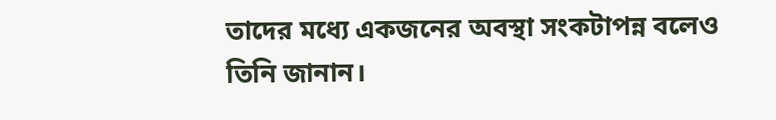তাদের মধ্যে একজনের অবস্থা সংকটাপন্ন বলেও তিনি জানান।